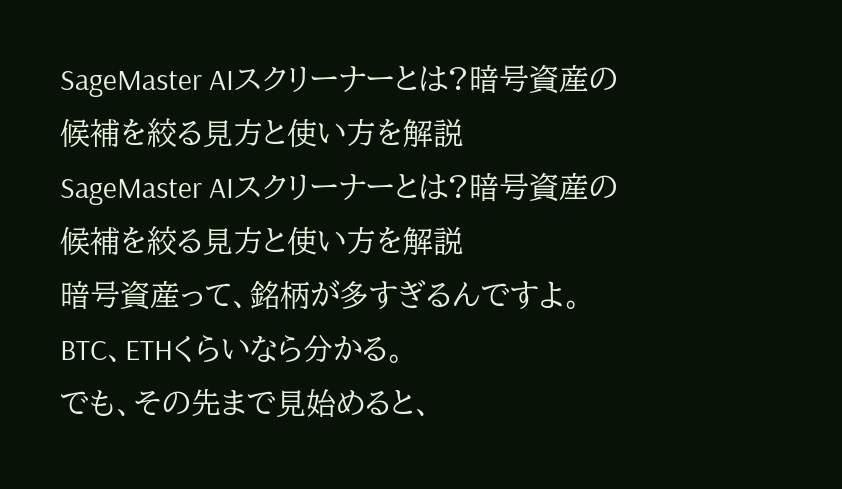SageMaster AIスクリーナーとは?暗号資産の候補を絞る見方と使い方を解説
SageMaster AIスクリーナーとは?暗号資産の候補を絞る見方と使い方を解説
暗号資産って、銘柄が多すぎるんですよ。
BTC、ETHくらいなら分かる。
でも、その先まで見始めると、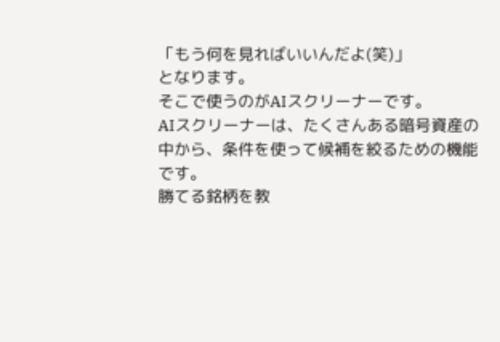「もう何を見ればいいんだよ(笑)」
となります。
そこで使うのがAIスクリーナーです。
AIスクリーナーは、たくさんある暗号資産の中から、条件を使って候補を絞るための機能です。
勝てる銘柄を教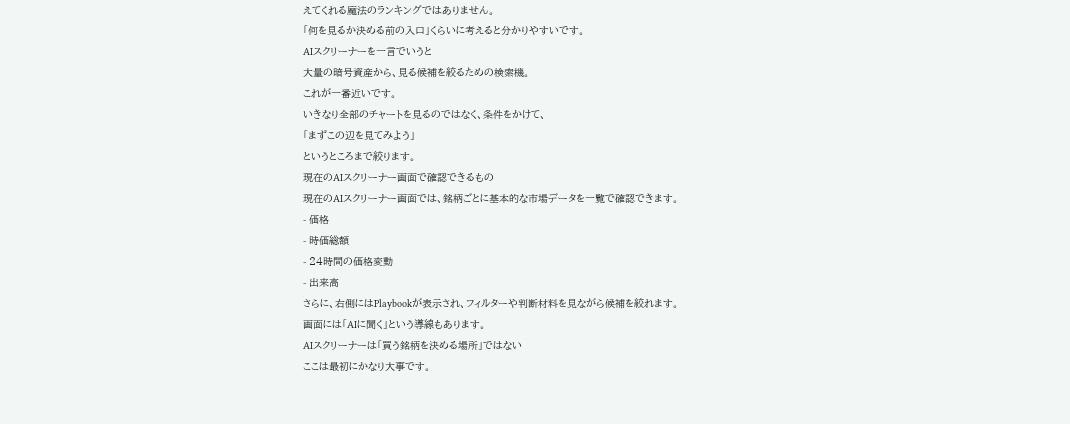えてくれる魔法のランキングではありません。
「何を見るか決める前の入口」くらいに考えると分かりやすいです。
AIスクリーナーを一言でいうと
大量の暗号資産から、見る候補を絞るための検索機。
これが一番近いです。
いきなり全部のチャートを見るのではなく、条件をかけて、
「まずこの辺を見てみよう」
というところまで絞ります。
現在のAIスクリーナー画面で確認できるもの
現在のAIスクリーナー画面では、銘柄ごとに基本的な市場データを一覧で確認できます。
- 価格
- 時価総額
- 24時間の価格変動
- 出来高
さらに、右側にはPlaybookが表示され、フィルターや判断材料を見ながら候補を絞れます。
画面には「AIに聞く」という導線もあります。
AIスクリーナーは「買う銘柄を決める場所」ではない
ここは最初にかなり大事です。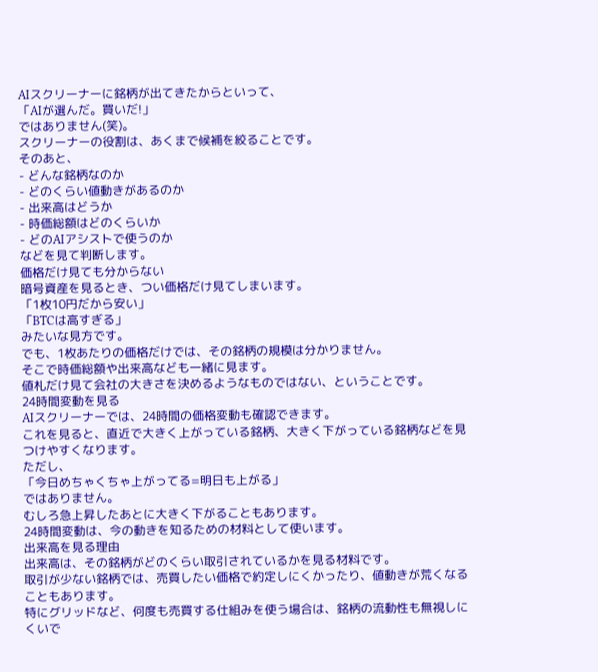AIスクリーナーに銘柄が出てきたからといって、
「AIが選んだ。買いだ!」
ではありません(笑)。
スクリーナーの役割は、あくまで候補を絞ることです。
そのあと、
- どんな銘柄なのか
- どのくらい値動きがあるのか
- 出来高はどうか
- 時価総額はどのくらいか
- どのAIアシストで使うのか
などを見て判断します。
価格だけ見ても分からない
暗号資産を見るとき、つい価格だけ見てしまいます。
「1枚10円だから安い」
「BTCは高すぎる」
みたいな見方です。
でも、1枚あたりの価格だけでは、その銘柄の規模は分かりません。
そこで時価総額や出来高なども一緒に見ます。
値札だけ見て会社の大きさを決めるようなものではない、ということです。
24時間変動を見る
AIスクリーナーでは、24時間の価格変動も確認できます。
これを見ると、直近で大きく上がっている銘柄、大きく下がっている銘柄などを見つけやすくなります。
ただし、
「今日めちゃくちゃ上がってる=明日も上がる」
ではありません。
むしろ急上昇したあとに大きく下がることもあります。
24時間変動は、今の動きを知るための材料として使います。
出来高を見る理由
出来高は、その銘柄がどのくらい取引されているかを見る材料です。
取引が少ない銘柄では、売買したい価格で約定しにくかったり、値動きが荒くなることもあります。
特にグリッドなど、何度も売買する仕組みを使う場合は、銘柄の流動性も無視しにくいで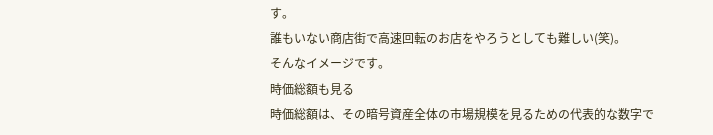す。
誰もいない商店街で高速回転のお店をやろうとしても難しい(笑)。
そんなイメージです。
時価総額も見る
時価総額は、その暗号資産全体の市場規模を見るための代表的な数字で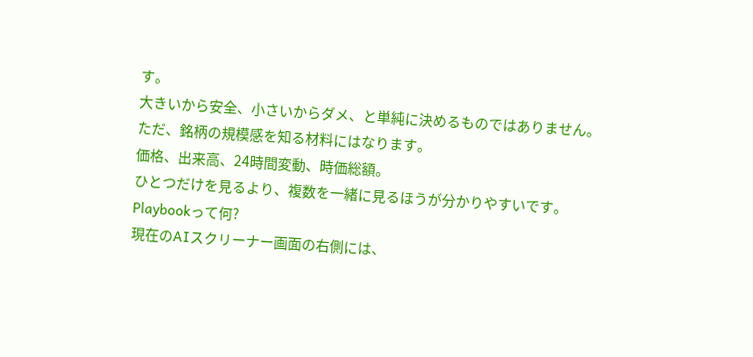す。
大きいから安全、小さいからダメ、と単純に決めるものではありません。
ただ、銘柄の規模感を知る材料にはなります。
価格、出来高、24時間変動、時価総額。
ひとつだけを見るより、複数を一緒に見るほうが分かりやすいです。
Playbookって何?
現在のAIスクリーナー画面の右側には、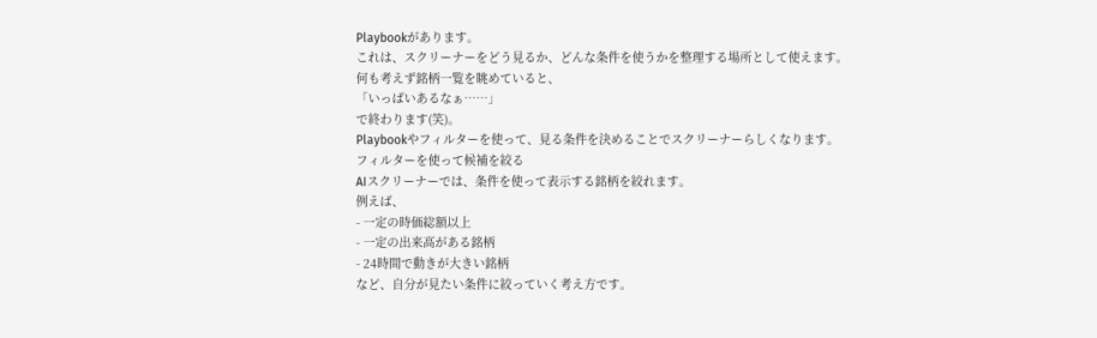Playbookがあります。
これは、スクリーナーをどう見るか、どんな条件を使うかを整理する場所として使えます。
何も考えず銘柄一覧を眺めていると、
「いっぱいあるなぁ……」
で終わります(笑)。
Playbookやフィルターを使って、見る条件を決めることでスクリーナーらしくなります。
フィルターを使って候補を絞る
AIスクリーナーでは、条件を使って表示する銘柄を絞れます。
例えば、
- 一定の時価総額以上
- 一定の出来高がある銘柄
- 24時間で動きが大きい銘柄
など、自分が見たい条件に絞っていく考え方です。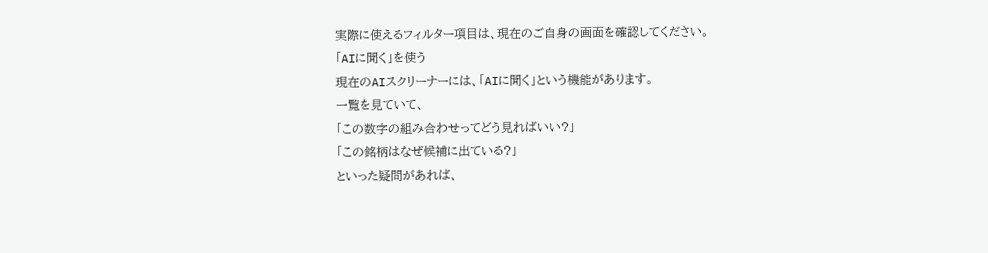実際に使えるフィルター項目は、現在のご自身の画面を確認してください。
「AIに聞く」を使う
現在のAIスクリーナーには、「AIに聞く」という機能があります。
一覧を見ていて、
「この数字の組み合わせってどう見ればいい?」
「この銘柄はなぜ候補に出ている?」
といった疑問があれば、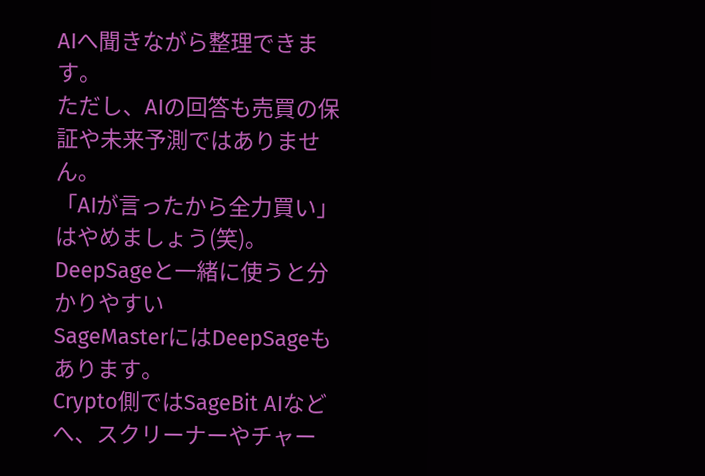AIへ聞きながら整理できます。
ただし、AIの回答も売買の保証や未来予測ではありません。
「AIが言ったから全力買い」
はやめましょう(笑)。
DeepSageと一緒に使うと分かりやすい
SageMasterにはDeepSageもあります。
Crypto側ではSageBit AIなどへ、スクリーナーやチャー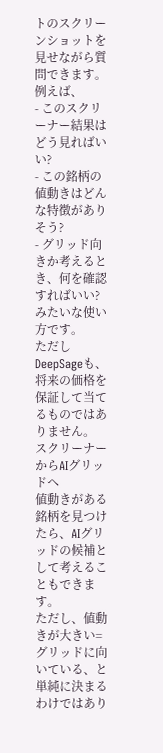トのスクリーンショットを見せながら質問できます。
例えば、
- このスクリーナー結果はどう見ればいい?
- この銘柄の値動きはどんな特徴がありそう?
- グリッド向きか考えるとき、何を確認すればいい?
みたいな使い方です。
ただしDeepSageも、将来の価格を保証して当てるものではありません。
スクリーナーからAIグリッドへ
値動きがある銘柄を見つけたら、AIグリッドの候補として考えることもできます。
ただし、値動きが大きい=グリッドに向いている、と単純に決まるわけではあり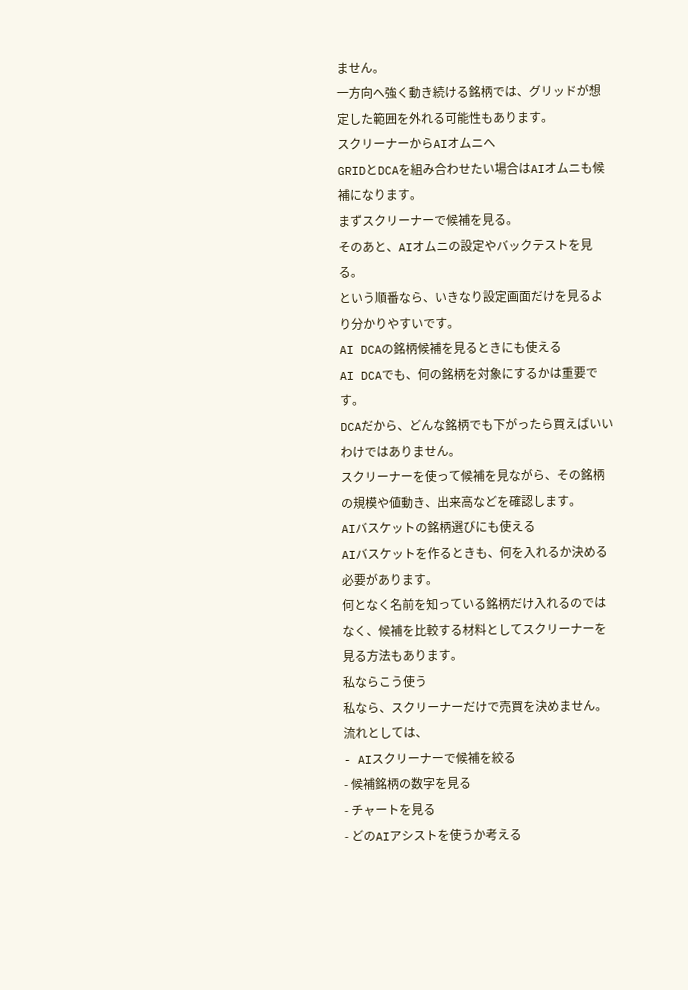ません。
一方向へ強く動き続ける銘柄では、グリッドが想定した範囲を外れる可能性もあります。
スクリーナーからAIオムニへ
GRIDとDCAを組み合わせたい場合はAIオムニも候補になります。
まずスクリーナーで候補を見る。
そのあと、AIオムニの設定やバックテストを見る。
という順番なら、いきなり設定画面だけを見るより分かりやすいです。
AI DCAの銘柄候補を見るときにも使える
AI DCAでも、何の銘柄を対象にするかは重要です。
DCAだから、どんな銘柄でも下がったら買えばいいわけではありません。
スクリーナーを使って候補を見ながら、その銘柄の規模や値動き、出来高などを確認します。
AIバスケットの銘柄選びにも使える
AIバスケットを作るときも、何を入れるか決める必要があります。
何となく名前を知っている銘柄だけ入れるのではなく、候補を比較する材料としてスクリーナーを見る方法もあります。
私ならこう使う
私なら、スクリーナーだけで売買を決めません。
流れとしては、
- AIスクリーナーで候補を絞る
- 候補銘柄の数字を見る
- チャートを見る
- どのAIアシストを使うか考える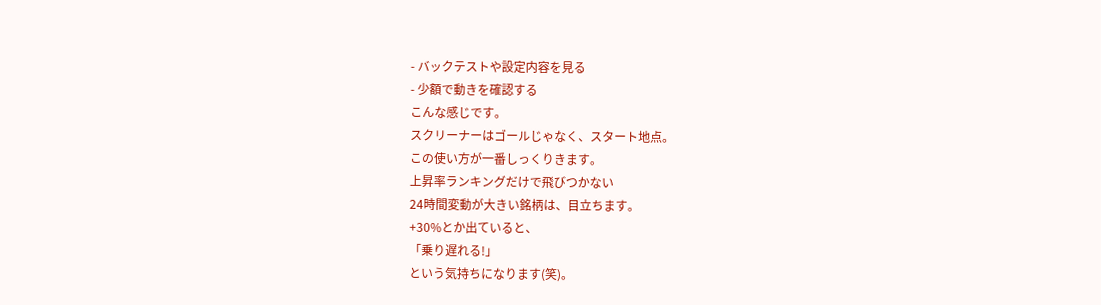- バックテストや設定内容を見る
- 少額で動きを確認する
こんな感じです。
スクリーナーはゴールじゃなく、スタート地点。
この使い方が一番しっくりきます。
上昇率ランキングだけで飛びつかない
24時間変動が大きい銘柄は、目立ちます。
+30%とか出ていると、
「乗り遅れる!」
という気持ちになります(笑)。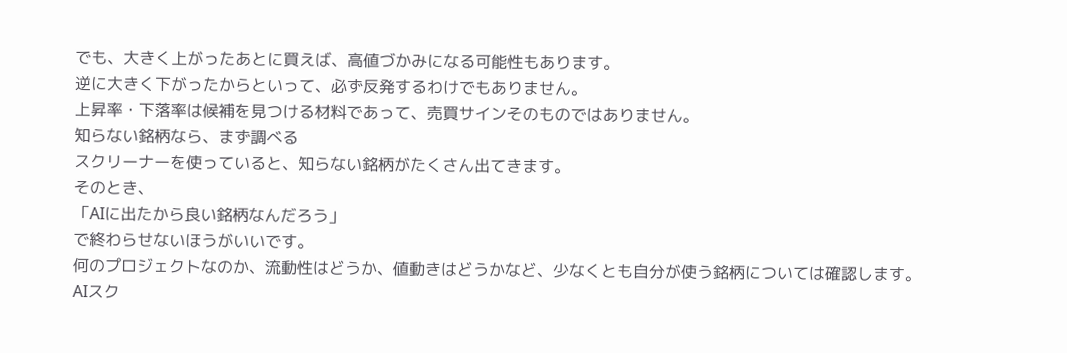でも、大きく上がったあとに買えば、高値づかみになる可能性もあります。
逆に大きく下がったからといって、必ず反発するわけでもありません。
上昇率・下落率は候補を見つける材料であって、売買サインそのものではありません。
知らない銘柄なら、まず調べる
スクリーナーを使っていると、知らない銘柄がたくさん出てきます。
そのとき、
「AIに出たから良い銘柄なんだろう」
で終わらせないほうがいいです。
何のプロジェクトなのか、流動性はどうか、値動きはどうかなど、少なくとも自分が使う銘柄については確認します。
AIスク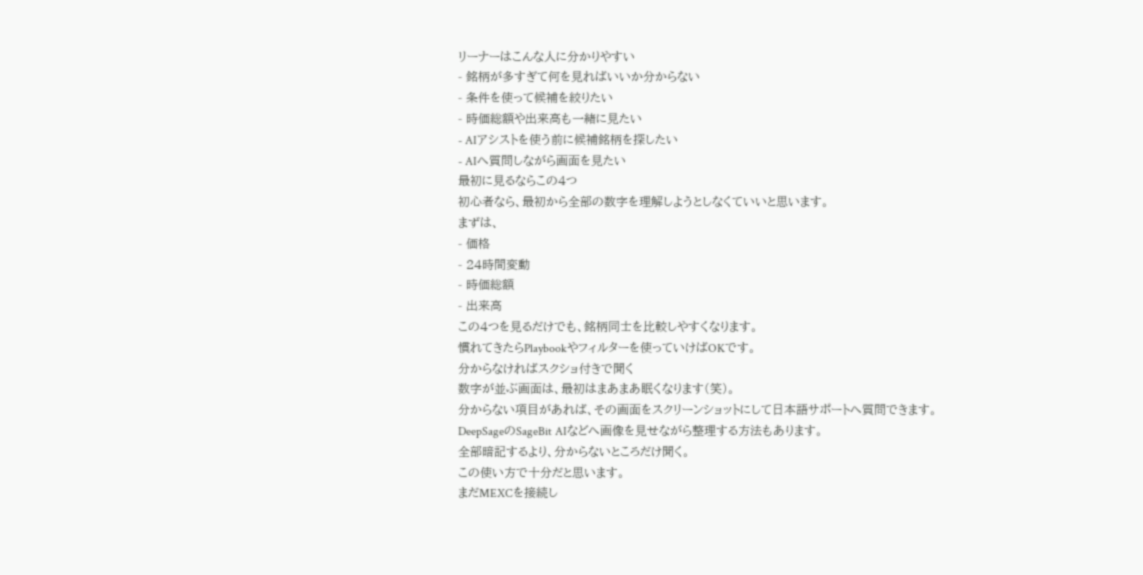リーナーはこんな人に分かりやすい
- 銘柄が多すぎて何を見ればいいか分からない
- 条件を使って候補を絞りたい
- 時価総額や出来高も一緒に見たい
- AIアシストを使う前に候補銘柄を探したい
- AIへ質問しながら画面を見たい
最初に見るならこの4つ
初心者なら、最初から全部の数字を理解しようとしなくていいと思います。
まずは、
- 価格
- 24時間変動
- 時価総額
- 出来高
この4つを見るだけでも、銘柄同士を比較しやすくなります。
慣れてきたらPlaybookやフィルターを使っていけばOKです。
分からなければスクショ付きで聞く
数字が並ぶ画面は、最初はまあまあ眠くなります(笑)。
分からない項目があれば、その画面をスクリーンショットにして日本語サポートへ質問できます。
DeepSageのSageBit AIなどへ画像を見せながら整理する方法もあります。
全部暗記するより、分からないところだけ聞く。
この使い方で十分だと思います。
まだMEXCを接続し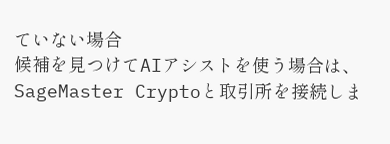ていない場合
候補を見つけてAIアシストを使う場合は、SageMaster Cryptoと取引所を接続しま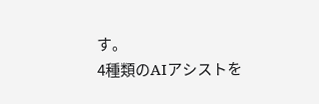す。
4種類のAIアシストを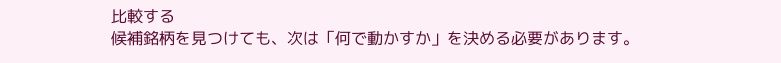比較する
候補銘柄を見つけても、次は「何で動かすか」を決める必要があります。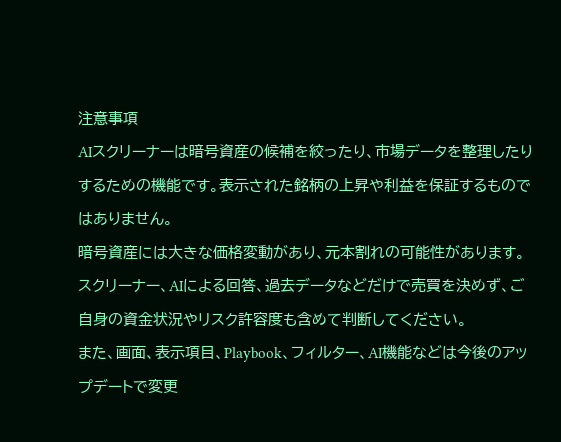注意事項
AIスクリーナーは暗号資産の候補を絞ったり、市場データを整理したりするための機能です。表示された銘柄の上昇や利益を保証するものではありません。
暗号資産には大きな価格変動があり、元本割れの可能性があります。スクリーナー、AIによる回答、過去データなどだけで売買を決めず、ご自身の資金状況やリスク許容度も含めて判断してください。
また、画面、表示項目、Playbook、フィルター、AI機能などは今後のアップデートで変更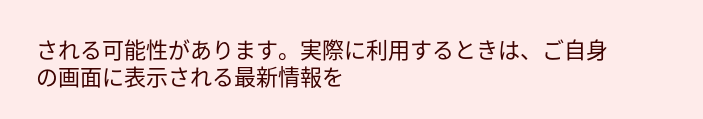される可能性があります。実際に利用するときは、ご自身の画面に表示される最新情報を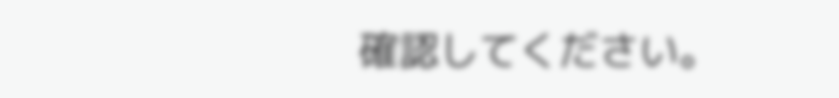確認してください。